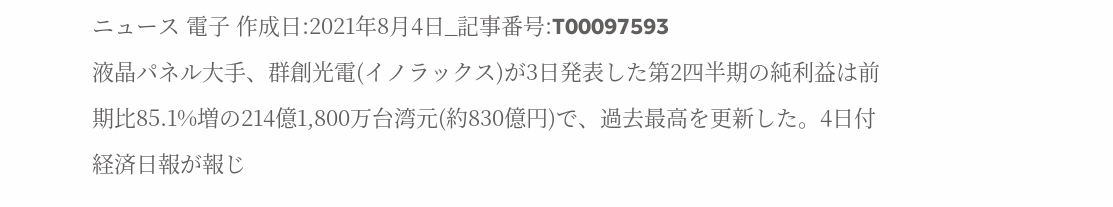ニュース 電子 作成日:2021年8月4日_記事番号:T00097593
液晶パネル大手、群創光電(イノラックス)が3日発表した第2四半期の純利益は前期比85.1%増の214億1,800万台湾元(約830億円)で、過去最高を更新した。4日付経済日報が報じ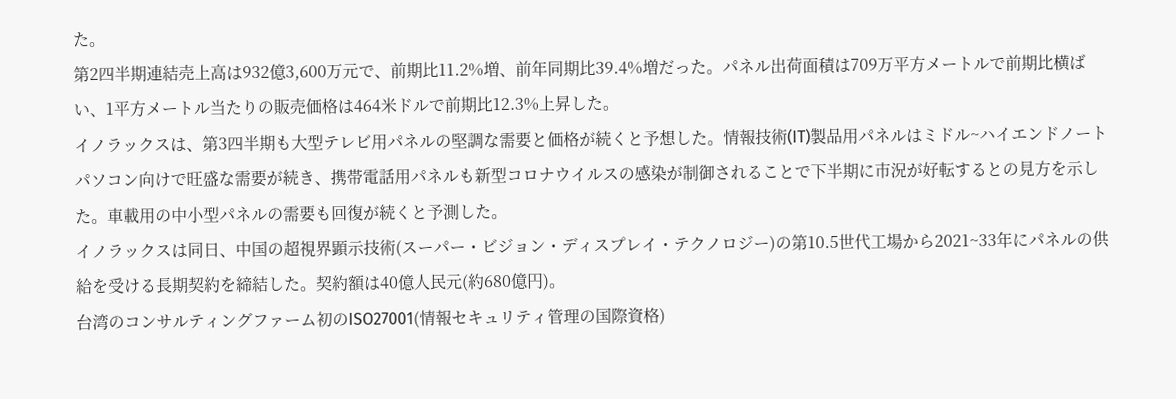た。
第2四半期連結売上高は932億3,600万元で、前期比11.2%増、前年同期比39.4%増だった。パネル出荷面積は709万平方メートルで前期比横ばい、1平方メートル当たりの販売価格は464米ドルで前期比12.3%上昇した。
イノラックスは、第3四半期も大型テレビ用パネルの堅調な需要と価格が続くと予想した。情報技術(IT)製品用パネルはミドル~ハイエンドノートパソコン向けで旺盛な需要が続き、携帯電話用パネルも新型コロナウイルスの感染が制御されることで下半期に市況が好転するとの見方を示した。車載用の中小型パネルの需要も回復が続くと予測した。
イノラックスは同日、中国の超視界顕示技術(スーパー・ビジョン・ディスプレイ・テクノロジー)の第10.5世代工場から2021~33年にパネルの供給を受ける長期契約を締結した。契約額は40億人民元(約680億円)。
台湾のコンサルティングファーム初のISO27001(情報セキュリティ管理の国際資格)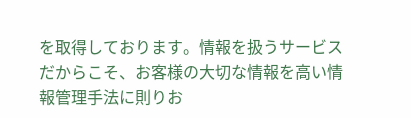を取得しております。情報を扱うサービスだからこそ、お客様の大切な情報を高い情報管理手法に則りお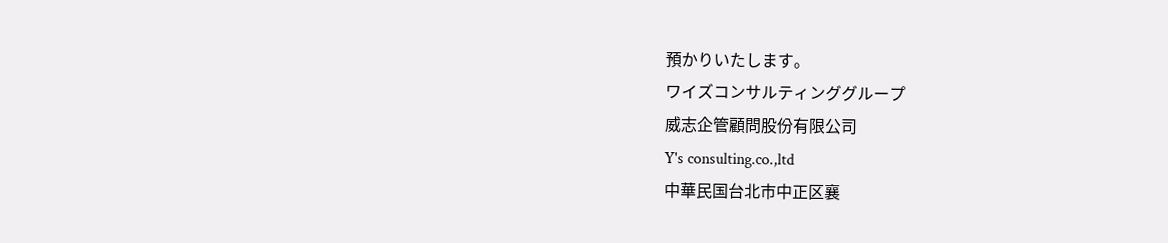預かりいたします。
ワイズコンサルティンググループ
威志企管顧問股份有限公司
Y's consulting.co.,ltd
中華民国台北市中正区襄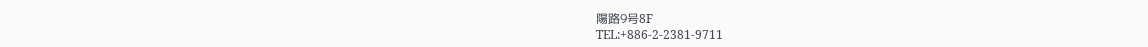陽路9号8F
TEL:+886-2-2381-9711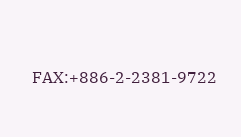FAX:+886-2-2381-9722